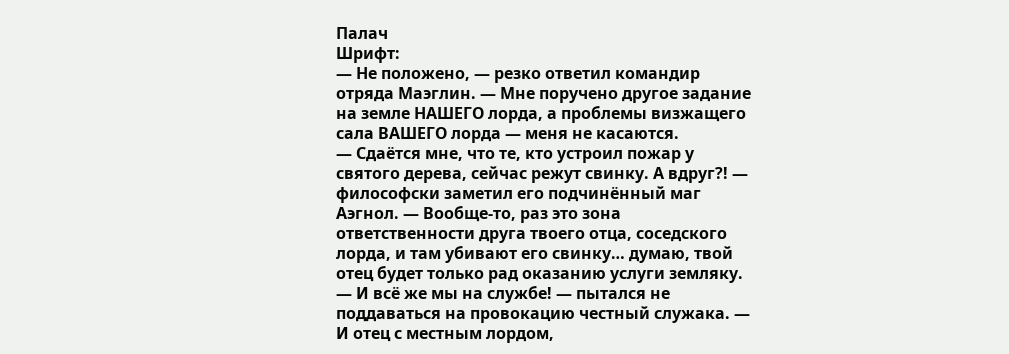Палач
Шрифт:
— Не положено, — резко ответил командир отряда Маэглин. — Мне поручено другое задание на земле НАШЕГО лорда, а проблемы визжащего сала ВАШЕГО лорда — меня не касаются.
— Сдаётся мне, что те, кто устроил пожар у святого дерева, сейчас режут свинку. А вдруг?! — философски заметил его подчинённый маг Аэгнол. — Вообще-то, раз это зона ответственности друга твоего отца, соседского лорда, и там убивают его свинку… думаю, твой отец будет только рад оказанию услуги земляку.
— И всё же мы на службе! — пытался не поддаваться на провокацию честный служака. — И отец с местным лордом,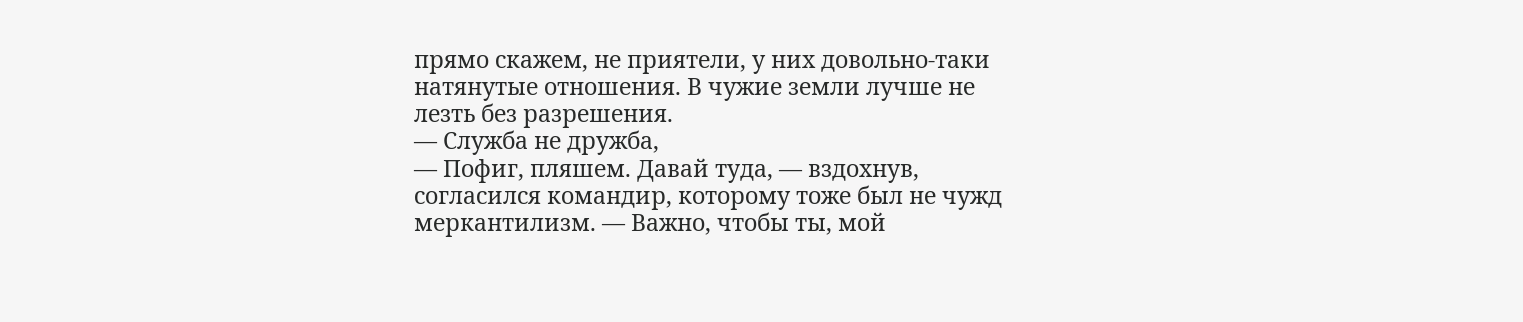прямо скажем, не приятели, у них довольно-таки натянутые отношения. В чужие земли лучше не лезть без разрешения.
— Служба не дружба,
— Пофиг, пляшем. Давай туда, — вздохнув, согласился командир, которому тоже был не чужд меркантилизм. — Важно, чтобы ты, мой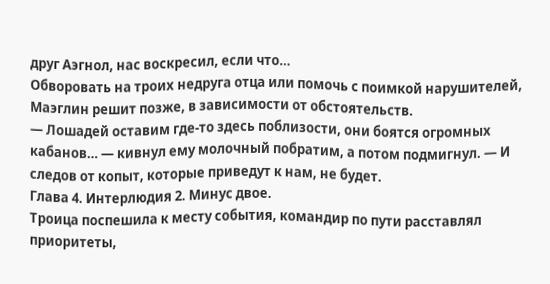друг Аэгнол, нас воскресил, если что…
Обворовать на троих недруга отца или помочь с поимкой нарушителей, Маэглин решит позже, в зависимости от обстоятельств.
— Лошадей оставим где-то здесь поблизости, они боятся огромных кабанов… — кивнул ему молочный побратим, а потом подмигнул. — И следов от копыт, которые приведут к нам, не будет.
Глава 4. Интерлюдия 2. Минус двое.
Троица поспешила к месту события, командир по пути расставлял приоритеты,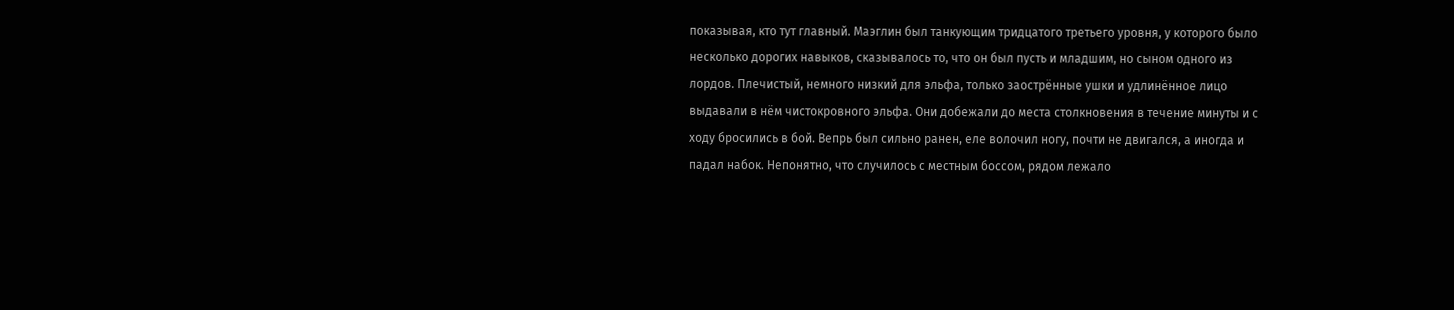показывая, кто тут главный. Маэглин был танкующим тридцатого третьего уровня, у которого было несколько дорогих навыков, сказывалось то, что он был пусть и младшим, но сыном одного из лордов. Плечистый, немного низкий для эльфа, только заострённые ушки и удлинённое лицо выдавали в нём чистокровного эльфа. Они добежали до места столкновения в течение минуты и с ходу бросились в бой. Вепрь был сильно ранен, еле волочил ногу, почти не двигался, а иногда и падал набок. Непонятно, что случилось с местным боссом, рядом лежало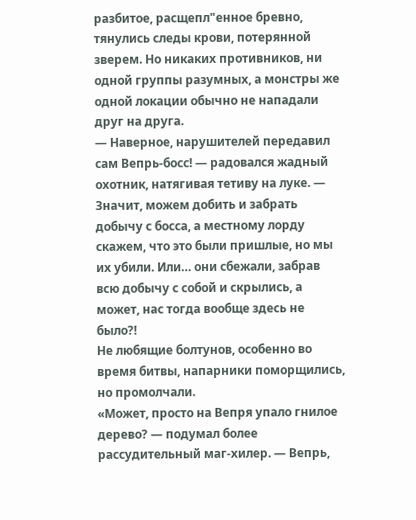разбитое, расщепл"eнное бревно, тянулись следы крови, потерянной зверем. Но никаких противников, ни одной группы разумных, а монстры же одной локации обычно не нападали друг на друга.
— Наверное, нарушителей передавил сам Вепрь-босс! — радовался жадный охотник, натягивая тетиву на луке. — Значит, можем добить и забрать добычу с босса, а местному лорду скажем, что это были пришлые, но мы их убили. Или… они сбежали, забрав всю добычу с собой и скрылись, а может, нас тогда вообще здесь не было?!
Не любящие болтунов, особенно во время битвы, напарники поморщились, но промолчали.
«Может, просто на Вепря упало гнилое дерево? — подумал более рассудительный маг-хилер. — Вепрь,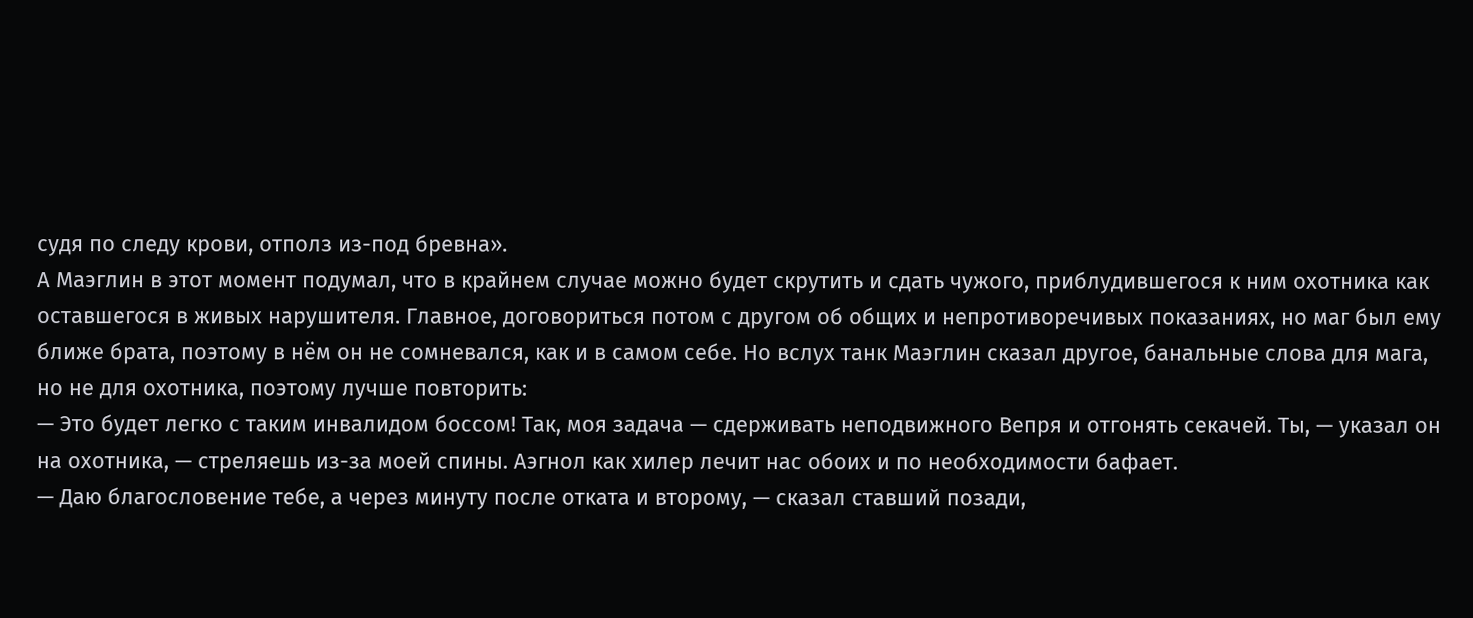судя по следу крови, отполз из-под бревна».
А Маэглин в этот момент подумал, что в крайнем случае можно будет скрутить и сдать чужого, приблудившегося к ним охотника как оставшегося в живых нарушителя. Главное, договориться потом с другом об общих и непротиворечивых показаниях, но маг был ему ближе брата, поэтому в нём он не сомневался, как и в самом себе. Но вслух танк Маэглин сказал другое, банальные слова для мага, но не для охотника, поэтому лучше повторить:
— Это будет легко с таким инвалидом боссом! Так, моя задача — сдерживать неподвижного Вепря и отгонять секачей. Ты, — указал он на охотника, — стреляешь из-за моей спины. Аэгнол как хилер лечит нас обоих и по необходимости бафает.
— Даю благословение тебе, а через минуту после отката и второму, — сказал ставший позади,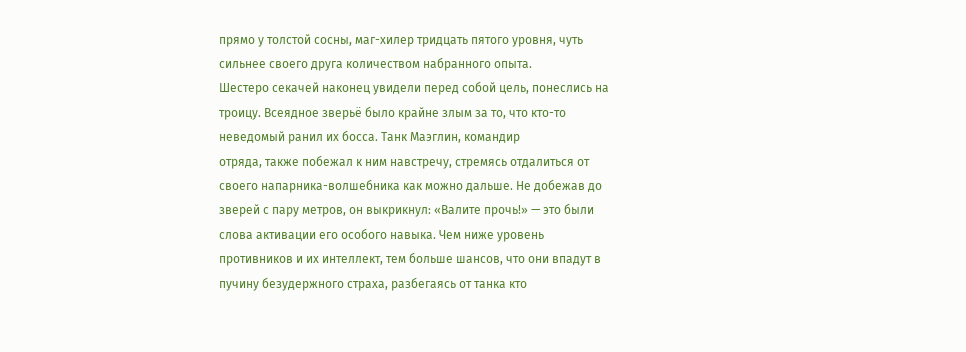прямо у толстой сосны, маг-хилер тридцать пятого уровня, чуть сильнее своего друга количеством набранного опыта.
Шестеро секачей наконец увидели перед собой цель, понеслись на троицу. Всеядное зверьё было крайне злым за то, что кто-то неведомый ранил их босса. Танк Маэглин, командир
отряда, также побежал к ним навстречу, стремясь отдалиться от своего напарника-волшебника как можно дальше. Не добежав до зверей с пару метров, он выкрикнул: «Валите прочь!» — это были слова активации его особого навыка. Чем ниже уровень противников и их интеллект, тем больше шансов, что они впадут в пучину безудержного страха, разбегаясь от танка кто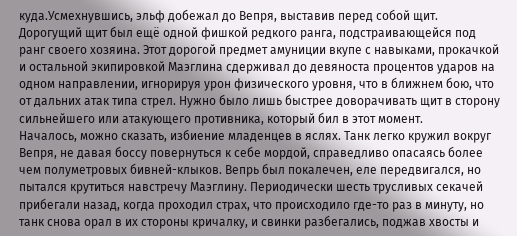куда.Усмехнувшись, эльф добежал до Вепря, выставив перед собой щит. Дорогущий щит был ещё одной фишкой редкого ранга, подстраивающейся под ранг своего хозяина. Этот дорогой предмет амуниции вкупе с навыками, прокачкой и остальной экипировкой Маэглина сдерживал до девяноста процентов ударов на одном направлении, игнорируя урон физического уровня, что в ближнем бою, что от дальних атак типа стрел. Нужно было лишь быстрее доворачивать щит в сторону сильнейшего или атакующего противника, который бил в этот момент.
Началось, можно сказать, избиение младенцев в яслях. Танк легко кружил вокруг Вепря, не давая боссу повернуться к себе мордой, справедливо опасаясь более чем полуметровых бивней-клыков. Вепрь был покалечен, еле передвигался, но пытался крутиться навстречу Маэглину. Периодически шесть трусливых секачей прибегали назад, когда проходил страх, что происходило где-то раз в минуту, но танк снова орал в их стороны кричалку, и свинки разбегались, поджав хвосты и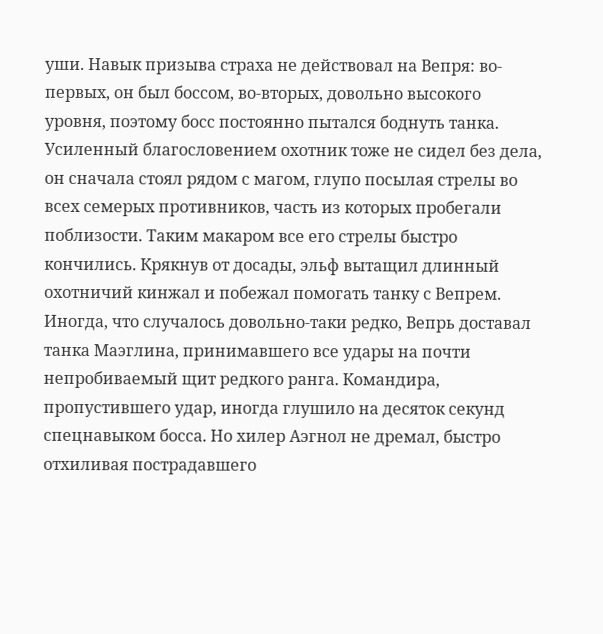уши. Навык призыва страха не действовал на Вепря: во-первых, он был боссом, во-вторых, довольно высокого уровня, поэтому босс постоянно пытался боднуть танка. Усиленный благословением охотник тоже не сидел без дела, он сначала стоял рядом с магом, глупо посылая стрелы во всех семерых противников, часть из которых пробегали поблизости. Таким макаром все его стрелы быстро кончились. Крякнув от досады, эльф вытащил длинный охотничий кинжал и побежал помогать танку с Вепрем.
Иногда, что случалось довольно-таки редко, Вепрь доставал танка Маэглина, принимавшего все удары на почти непробиваемый щит редкого ранга. Командира, пропустившего удар, иногда глушило на десяток секунд спецнавыком босса. Но хилер Аэгнол не дремал, быстро отхиливая пострадавшего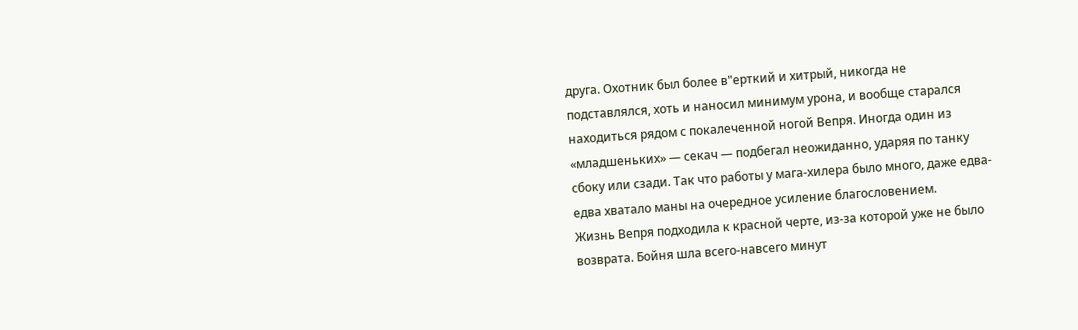друга. Охотник был более в"eрткий и хитрый, никогда не подставлялся, хоть и наносил минимум урона, и вообще старался находиться рядом с покалеченной ногой Вепря. Иногда один из «младшеньких» — секач — подбегал неожиданно, ударяя по танку сбоку или сзади. Так что работы у мага-хилера было много, даже едва-едва хватало маны на очередное усиление благословением.
Жизнь Вепря подходила к красной черте, из-за которой уже не было возврата. Бойня шла всего-навсего минут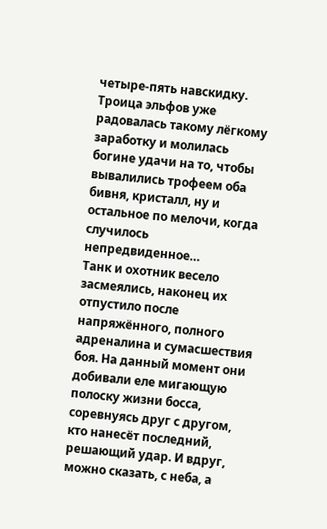четыре-пять навскидку. Троица эльфов уже радовалась такому лёгкому заработку и молилась богине удачи на то, чтобы вывалились трофеем оба бивня, кристалл, ну и остальное по мелочи, когда случилось непредвиденное…
Танк и охотник весело засмеялись, наконец их отпустило после напряжённого, полного адреналина и сумасшествия боя. На данный момент они добивали еле мигающую полоску жизни босса, соревнуясь друг с другом, кто нанесёт последний, решающий удар. И вдруг, можно сказать, с неба, а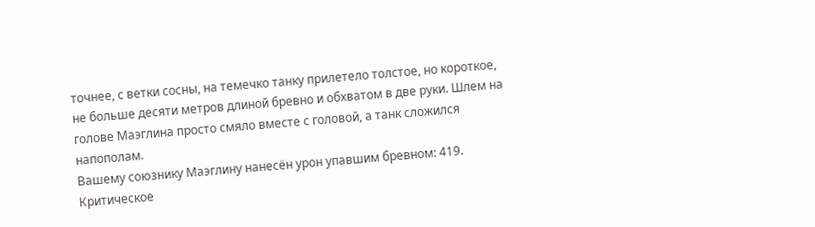точнее, с ветки сосны, на темечко танку прилетело толстое, но короткое, не больше десяти метров длиной бревно и обхватом в две руки. Шлем на голове Маэглина просто смяло вместе с головой, а танк сложился напополам.
Вашему союзнику Маэглину нанесён урон упавшим бревном: 419. Критическое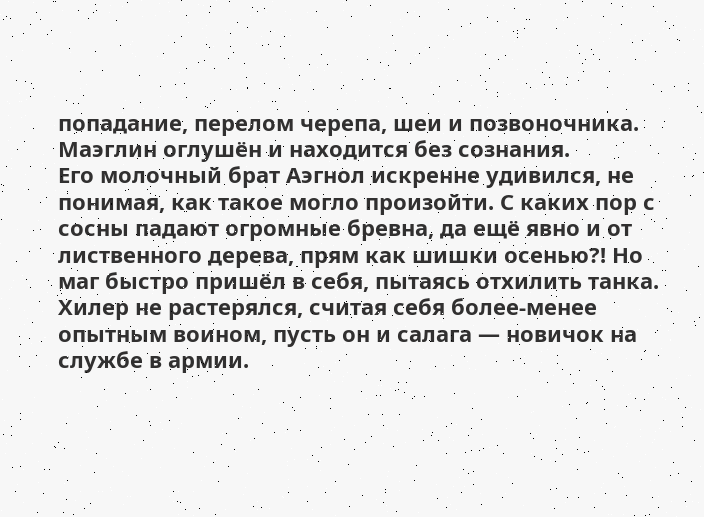попадание, перелом черепа, шеи и позвоночника. Маэглин оглушён и находится без сознания.
Его молочный брат Аэгнол искренне удивился, не понимая, как такое могло произойти. С каких пор с сосны падают огромные бревна, да ещё явно и от лиственного дерева, прям как шишки осенью?! Но маг быстро пришёл в себя, пытаясь отхилить танка. Хилер не растерялся, считая себя более-менее опытным воином, пусть он и салага — новичок на службе в армии.